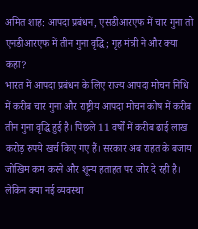अमित शाह: आपदा प्रबंधन, एसडीआरएफ में चार गुना तो एनडीआरएफ में तीन गुना वृद्धि; गृह मंत्री ने और क्या कहा?
भारत में आपदा प्रबंधन के लिए राज्य आपदा मोचन निधि में करीब चार गुना और राष्ट्रीय आपदा मोचन कोष में करीब तीन गुना वृद्धि हुई है। पिछले 11 वर्षों में करीब ढाई लाख करोड़ रुपये खर्च किए गए हैं। सरकार अब राहत के बजाय जोखिम कम करने और शून्य हताहत पर जोर दे रही है। लेकिन क्या नई व्यवस्था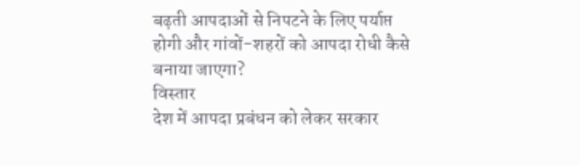बढ़ती आपदाओं से निपटने के लिए पर्याप्त होगी और गांवों-शहरों को आपदा रोधी कैसे बनाया जाएगा?
विस्तार
देश में आपदा प्रबंधन को लेकर सरकार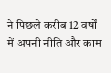ने पिछले करीब 12 वर्षों में अपनी नीति और काम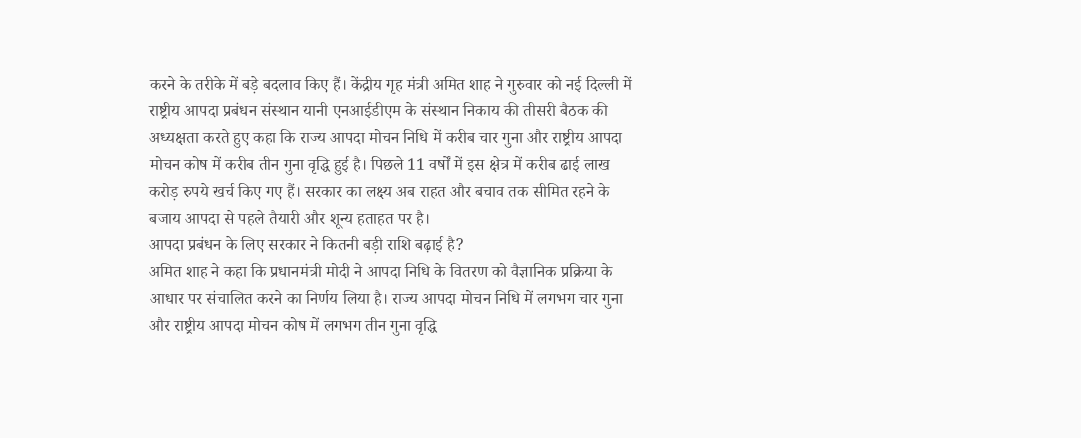करने के तरीके में बड़े बदलाव किए हैं। केंद्रीय गृह मंत्री अमित शाह ने गुरुवार को नई दिल्ली में राष्ट्रीय आपदा प्रबंधन संस्थान यानी एनआईडीएम के संस्थान निकाय की तीसरी बैठक की अध्यक्षता करते हुए कहा कि राज्य आपदा मोचन निधि में करीब चार गुना और राष्ट्रीय आपदा मोचन कोष में करीब तीन गुना वृद्धि हुई है। पिछले 11 वर्षों में इस क्षेत्र में करीब ढाई लाख करोड़ रुपये खर्च किए गए हैं। सरकार का लक्ष्य अब राहत और बचाव तक सीमित रहने के बजाय आपदा से पहले तैयारी और शून्य हताहत पर है।
आपदा प्रबंधन के लिए सरकार ने कितनी बड़ी राशि बढ़ाई है?
अमित शाह ने कहा कि प्रधानमंत्री मोदी ने आपदा निधि के वितरण को वैज्ञानिक प्रक्रिया के आधार पर संचालित करने का निर्णय लिया है। राज्य आपदा मोचन निधि में लगभग चार गुना और राष्ट्रीय आपदा मोचन कोष में लगभग तीन गुना वृद्धि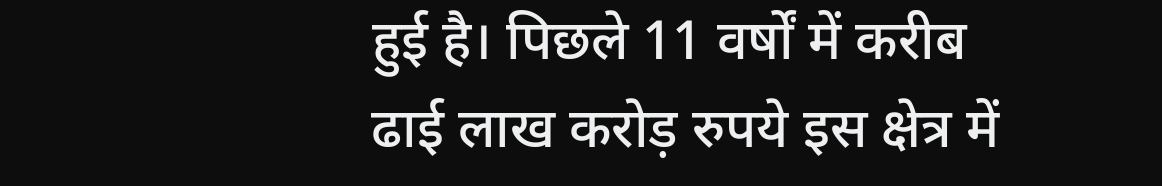हुई है। पिछले 11 वर्षों में करीब ढाई लाख करोड़ रुपये इस क्षेत्र में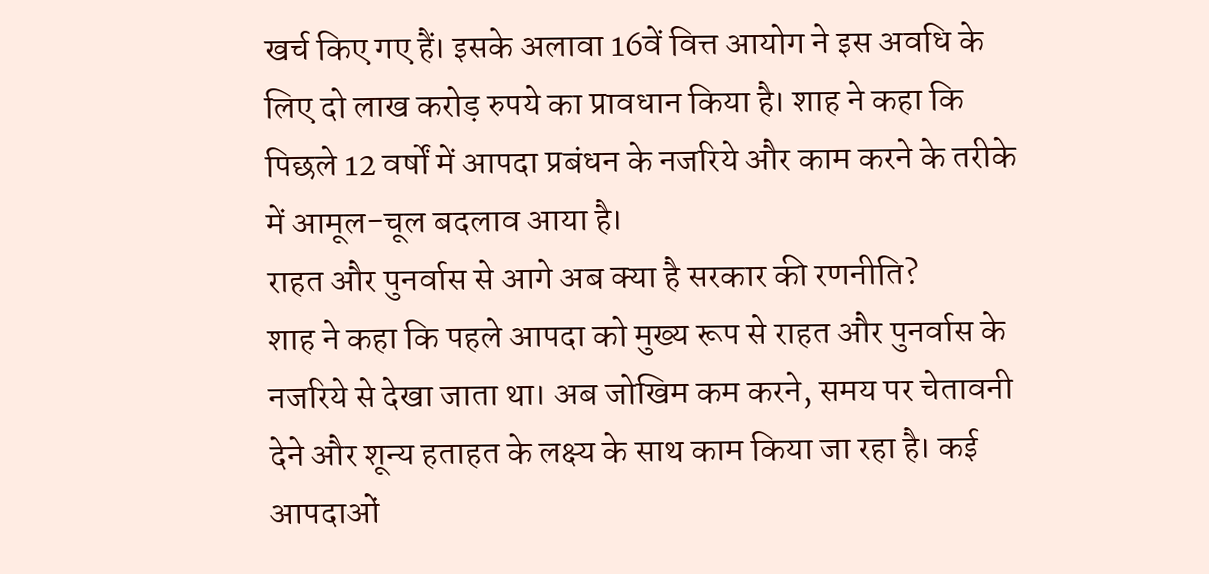खर्च किए गए हैं। इसके अलावा 16वें वित्त आयोग ने इस अवधि के लिए दो लाख करोड़ रुपये का प्रावधान किया है। शाह ने कहा कि पिछले 12 वर्षों में आपदा प्रबंधन के नजरिये और काम करने के तरीके में आमूल-चूल बदलाव आया है।
राहत और पुनर्वास से आगे अब क्या है सरकार की रणनीति?
शाह ने कहा कि पहले आपदा को मुख्य रूप से राहत और पुनर्वास के नजरिये से देखा जाता था। अब जोखिम कम करने, समय पर चेतावनी देने और शून्य हताहत के लक्ष्य के साथ काम किया जा रहा है। कई आपदाओं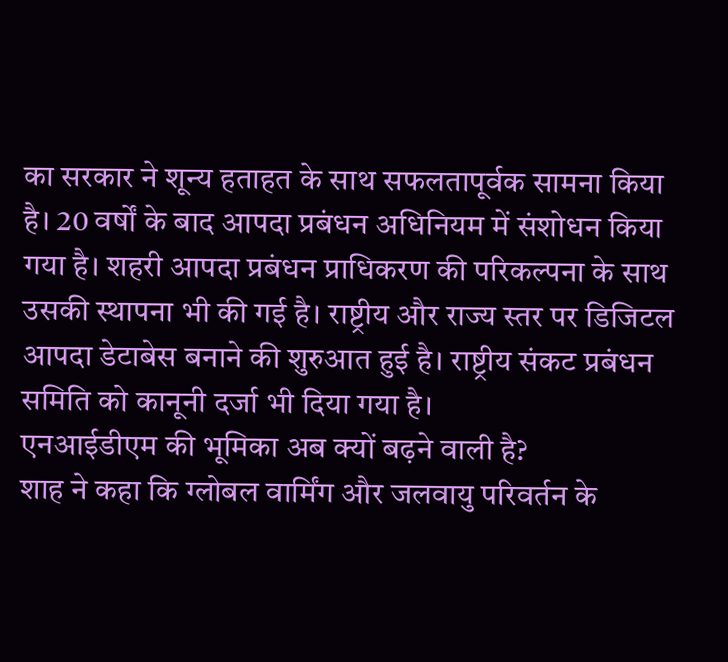का सरकार ने शून्य हताहत के साथ सफलतापूर्वक सामना किया है। 20 वर्षों के बाद आपदा प्रबंधन अधिनियम में संशोधन किया गया है। शहरी आपदा प्रबंधन प्राधिकरण की परिकल्पना के साथ उसकी स्थापना भी की गई है। राष्ट्रीय और राज्य स्तर पर डिजिटल आपदा डेटाबेस बनाने की शुरुआत हुई है। राष्ट्रीय संकट प्रबंधन समिति को कानूनी दर्जा भी दिया गया है।
एनआईडीएम की भूमिका अब क्यों बढ़ने वाली है?
शाह ने कहा कि ग्लोबल वार्मिंग और जलवायु परिवर्तन के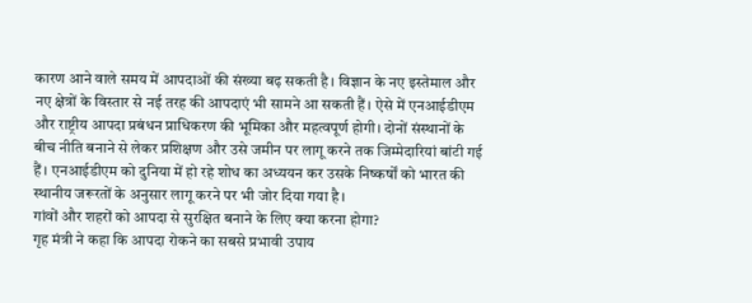कारण आने वाले समय में आपदाओं की संख्या बढ़ सकती है। विज्ञान के नए इस्तेमाल और नए क्षेत्रों के विस्तार से नई तरह की आपदाएं भी सामने आ सकती हैं। ऐसे में एनआईडीएम और राष्ट्रीय आपदा प्रबंधन प्राधिकरण की भूमिका और महत्वपूर्ण होगी। दोनों संस्थानों के बीच नीति बनाने से लेकर प्रशिक्षण और उसे जमीन पर लागू करने तक जिम्मेदारियां बांटी गई हैं। एनआईडीएम को दुनिया में हो रहे शोध का अध्ययन कर उसके निष्कर्षों को भारत की स्थानीय जरूरतों के अनुसार लागू करने पर भी जोर दिया गया है।
गांवों और शहरों को आपदा से सुरक्षित बनाने के लिए क्या करना होगा?
गृह मंत्री ने कहा कि आपदा रोकने का सबसे प्रभावी उपाय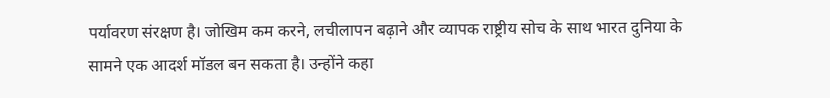पर्यावरण संरक्षण है। जोखिम कम करने, लचीलापन बढ़ाने और व्यापक राष्ट्रीय सोच के साथ भारत दुनिया के सामने एक आदर्श मॉडल बन सकता है। उन्होंने कहा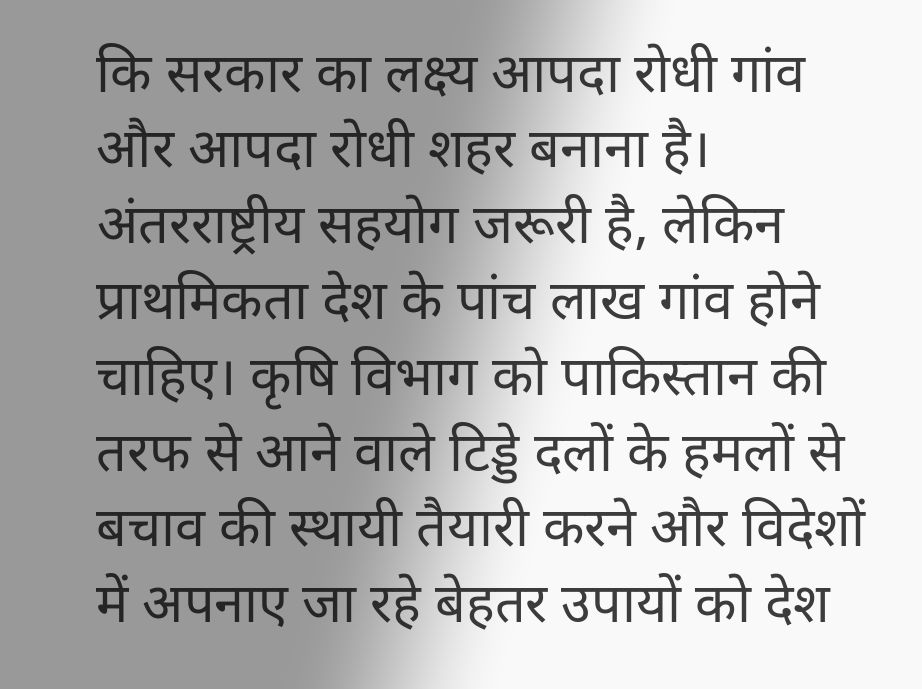कि सरकार का लक्ष्य आपदा रोधी गांव और आपदा रोधी शहर बनाना है। अंतरराष्ट्रीय सहयोग जरूरी है, लेकिन प्राथमिकता देश के पांच लाख गांव होने चाहिए। कृषि विभाग को पाकिस्तान की तरफ से आने वाले टिड्डे दलों के हमलों से बचाव की स्थायी तैयारी करने और विदेशों में अपनाए जा रहे बेहतर उपायों को देश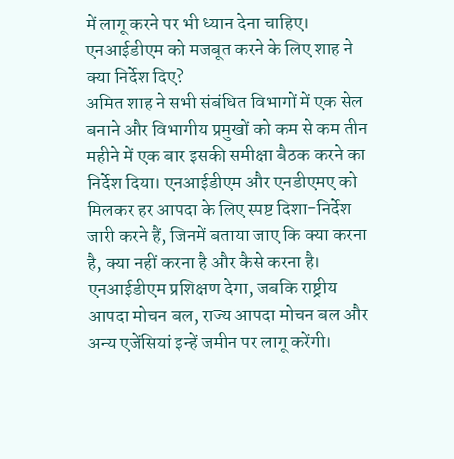में लागू करने पर भी ध्यान देना चाहिए।
एनआईडीएम को मजबूत करने के लिए शाह ने क्या निर्देश दिए?
अमित शाह ने सभी संबंधित विभागों में एक सेल बनाने और विभागीय प्रमुखों को कम से कम तीन महीने में एक बार इसकी समीक्षा बैठक करने का निर्देश दिया। एनआईडीएम और एनडीएमए को मिलकर हर आपदा के लिए स्पष्ट दिशा-निर्देश जारी करने हैं, जिनमें बताया जाए कि क्या करना है, क्या नहीं करना है और कैसे करना है। एनआईडीएम प्रशिक्षण देगा, जबकि राष्ट्रीय आपदा मोचन बल, राज्य आपदा मोचन बल और अन्य एजेंसियां इन्हें जमीन पर लागू करेंगी।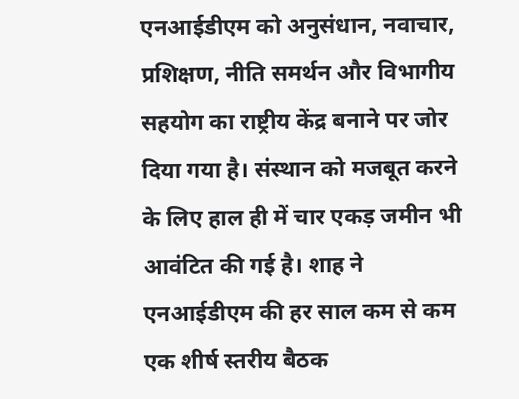एनआईडीएम को अनुसंधान, नवाचार, प्रशिक्षण, नीति समर्थन और विभागीय सहयोग का राष्ट्रीय केंद्र बनाने पर जोर दिया गया है। संस्थान को मजबूत करने के लिए हाल ही में चार एकड़ जमीन भी आवंटित की गई है। शाह ने एनआईडीएम की हर साल कम से कम एक शीर्ष स्तरीय बैठक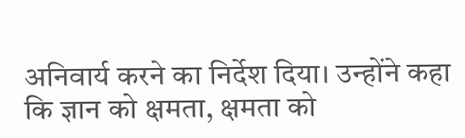अनिवार्य करने का निर्देश दिया। उन्होंने कहा कि ज्ञान को क्षमता, क्षमता को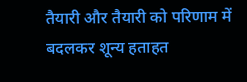तैयारी और तैयारी को परिणाम में बदलकर शून्य हताहत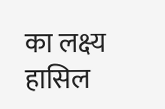का लक्ष्य हासिल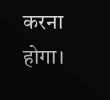करना होगा।